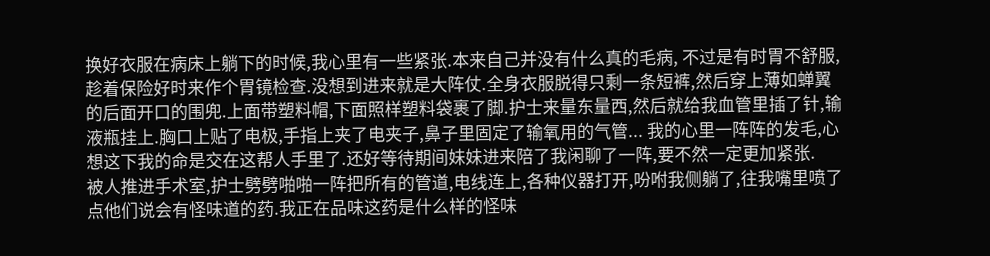换好衣服在病床上躺下的时候,我心里有一些紧张.本来自己并没有什么真的毛病, 不过是有时胃不舒服,趁着保险好时来作个胃镜检查.没想到进来就是大阵仗.全身衣服脱得只剩一条短裤,然后穿上薄如蝉翼的后面开口的围兜.上面带塑料帽,下面照样塑料袋裹了脚.护士来量东量西,然后就给我血管里插了针,输液瓶挂上.胸口上贴了电极,手指上夹了电夹子,鼻子里固定了输氧用的气管... 我的心里一阵阵的发毛,心想这下我的命是交在这帮人手里了.还好等待期间妹妹进来陪了我闲聊了一阵,要不然一定更加紧张.
被人推进手术室,护士劈劈啪啪一阵把所有的管道,电线连上,各种仪器打开,吩咐我侧躺了,往我嘴里喷了点他们说会有怪味道的药.我正在品味这药是什么样的怪味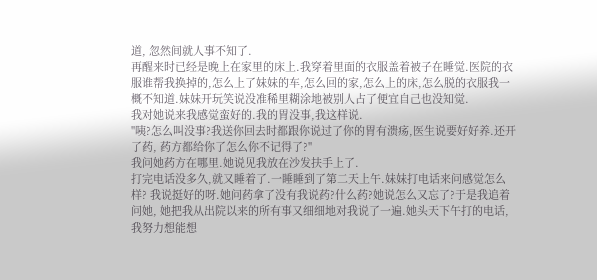道, 忽然间就人事不知了.
再醒来时已经是晚上在家里的床上.我穿着里面的衣服盖着被子在睡觉.医院的衣服谁帮我换掉的,怎么上了妹妹的车,怎么回的家,怎么上的床,怎么脱的衣服我一概不知道.妹妹开玩笑说没准稀里糊涂地被别人占了便宜自己也没知觉.
我对她说来我感觉蛮好的.我的胃没事,我这样说.
"咦?怎么叫没事?我送你回去时都跟你说过了你的胃有溃疡,医生说要好好养.还开了药, 药方都给你了怎么你不记得了?"
我问她药方在哪里.她说见我放在沙发扶手上了.
打完电话没多久,就又睡着了.一睡睡到了第二天上午.妹妹打电话来问感觉怎么样? 我说挺好的呀.她问药拿了没有我说药?什么药?她说怎么又忘了?于是我追着问她, 她把我从出院以来的所有事又细细地对我说了一遍.她头天下午打的电话,我努力想能想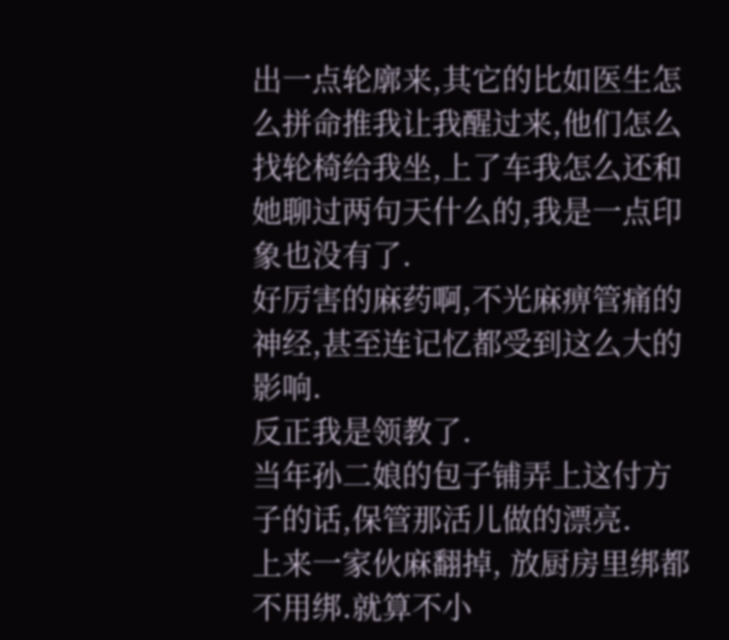出一点轮廓来,其它的比如医生怎么拼命推我让我醒过来,他们怎么找轮椅给我坐,上了车我怎么还和她聊过两句天什么的,我是一点印象也没有了.
好厉害的麻药啊,不光麻痹管痛的神经,甚至连记忆都受到这么大的影响.
反正我是领教了.
当年孙二娘的包子铺弄上这付方子的话,保管那活儿做的漂亮.
上来一家伙麻翻掉, 放厨房里绑都不用绑.就算不小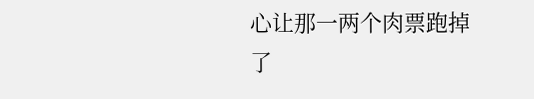心让那一两个肉票跑掉了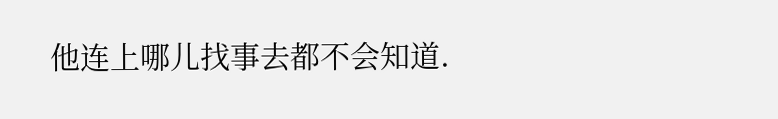他连上哪儿找事去都不会知道.